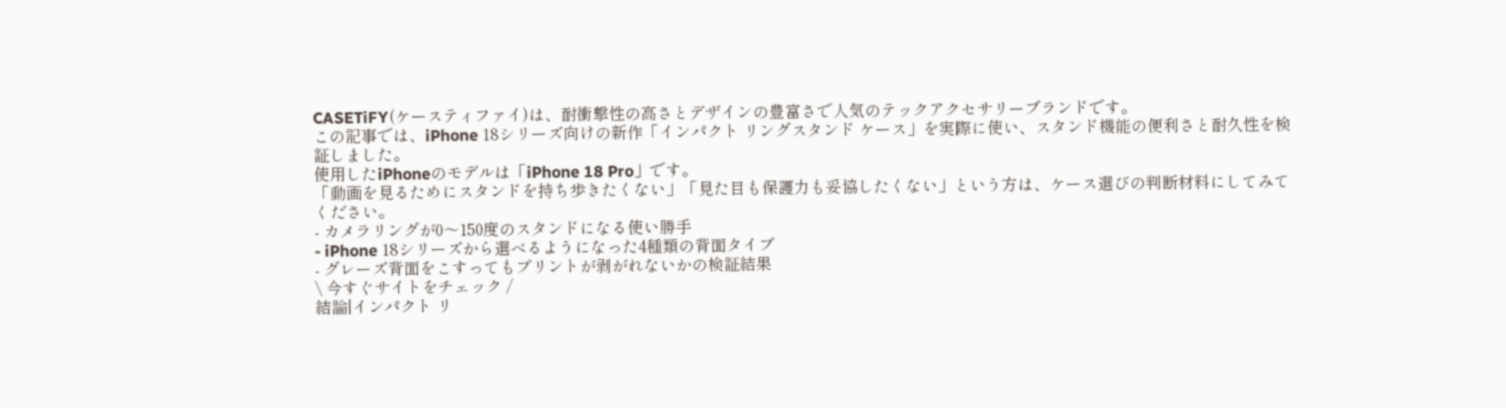CASETiFY(ケースティファイ)は、耐衝撃性の高さとデザインの豊富さで人気のテックアクセサリーブランドです。
この記事では、iPhone 18シリーズ向けの新作「インパクト リングスタンド ケース」を実際に使い、スタンド機能の便利さと耐久性を検証しました。
使用したiPhoneのモデルは「iPhone 18 Pro」です。
「動画を見るためにスタンドを持ち歩きたくない」「見た目も保護力も妥協したくない」という方は、ケース選びの判断材料にしてみてください。
- カメラリングが0〜150度のスタンドになる使い勝手
- iPhone 18シリーズから選べるようになった4種類の背面タイプ
- グレーズ背面をこすってもプリントが剥がれないかの検証結果
\ 今すぐサイトをチェック /
結論|インパクト リ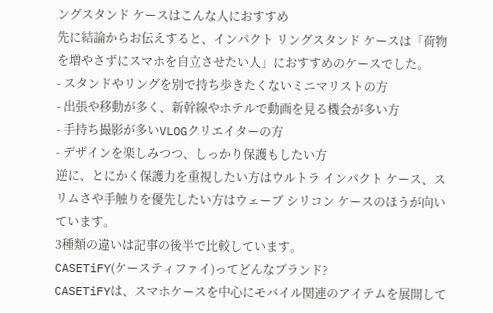ングスタンド ケースはこんな人におすすめ
先に結論からお伝えすると、インパクト リングスタンド ケースは「荷物を増やさずにスマホを自立させたい人」におすすめのケースでした。
- スタンドやリングを別で持ち歩きたくないミニマリストの方
- 出張や移動が多く、新幹線やホテルで動画を見る機会が多い方
- 手持ち撮影が多いVLOGクリエイターの方
- デザインを楽しみつつ、しっかり保護もしたい方
逆に、とにかく保護力を重視したい方はウルトラ インパクト ケース、スリムさや手触りを優先したい方はウェーブ シリコン ケースのほうが向いています。
3種類の違いは記事の後半で比較しています。
CASETiFY(ケースティファイ)ってどんなブランド?
CASETiFYは、スマホケースを中心にモバイル関連のアイテムを展開して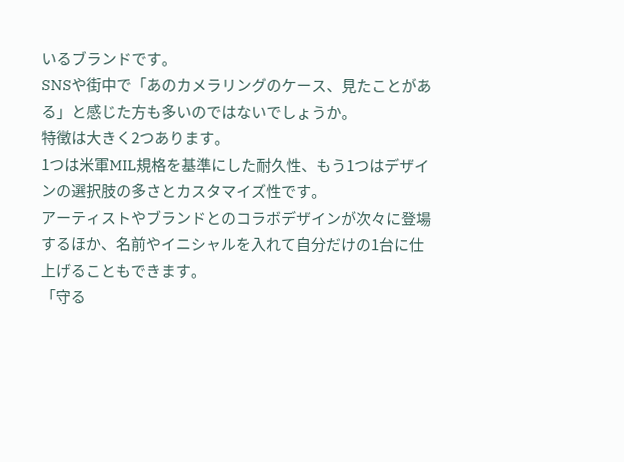いるブランドです。
SNSや街中で「あのカメラリングのケース、見たことがある」と感じた方も多いのではないでしょうか。
特徴は大きく2つあります。
1つは米軍MIL規格を基準にした耐久性、もう1つはデザインの選択肢の多さとカスタマイズ性です。
アーティストやブランドとのコラボデザインが次々に登場するほか、名前やイニシャルを入れて自分だけの1台に仕上げることもできます。
「守る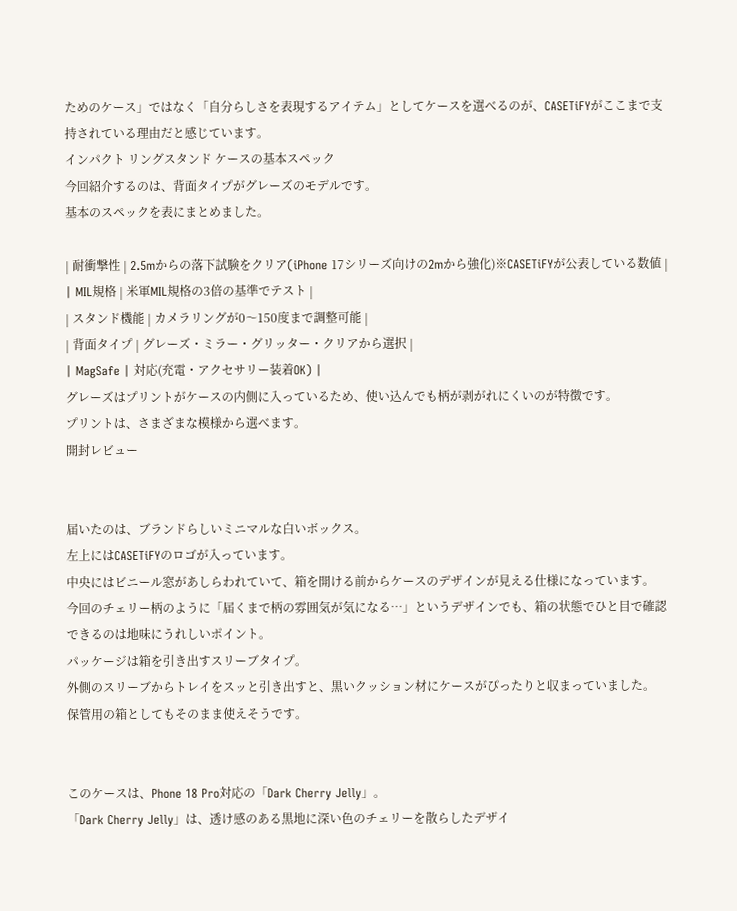ためのケース」ではなく「自分らしさを表現するアイテム」としてケースを選べるのが、CASETiFYがここまで支持されている理由だと感じています。
インパクト リングスタンド ケースの基本スペック
今回紹介するのは、背面タイプがグレーズのモデルです。
基本のスペックを表にまとめました。

| 耐衝撃性 | 2.5mからの落下試験をクリア(iPhone 17シリーズ向けの2mから強化)※CASETiFYが公表している数値 |
| MIL規格 | 米軍MIL規格の3倍の基準でテスト |
| スタンド機能 | カメラリングが0〜150度まで調整可能 |
| 背面タイプ | グレーズ・ミラー・グリッター・クリアから選択 |
| MagSafe | 対応(充電・アクセサリー装着OK) |
グレーズはプリントがケースの内側に入っているため、使い込んでも柄が剥がれにくいのが特徴です。
プリントは、さまざまな模様から選べます。
開封レビュー


届いたのは、ブランドらしいミニマルな白いボックス。
左上にはCASETiFYのロゴが入っています。
中央にはビニール窓があしらわれていて、箱を開ける前からケースのデザインが見える仕様になっています。
今回のチェリー柄のように「届くまで柄の雰囲気が気になる…」というデザインでも、箱の状態でひと目で確認できるのは地味にうれしいポイント。
パッケージは箱を引き出すスリーブタイプ。
外側のスリーブからトレイをスッと引き出すと、黒いクッション材にケースがぴったりと収まっていました。
保管用の箱としてもそのまま使えそうです。


このケースは、Phone 18 Pro対応の「Dark Cherry Jelly」。
「Dark Cherry Jelly」は、透け感のある黒地に深い色のチェリーを散らしたデザイ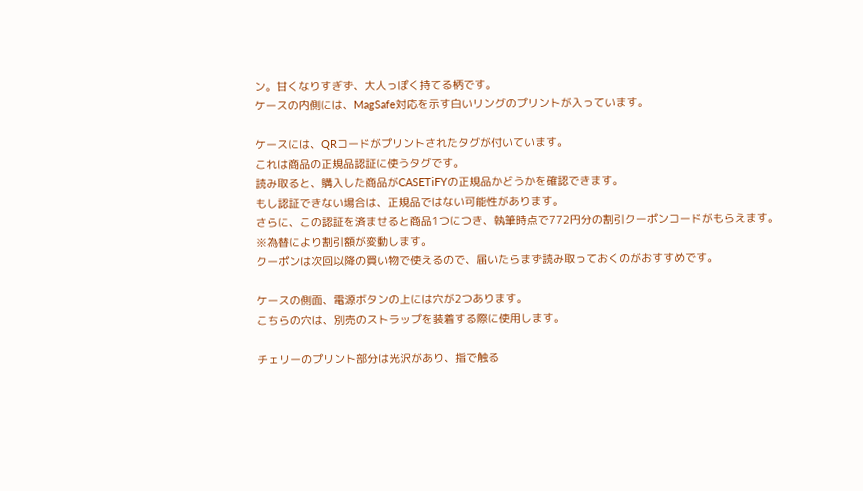ン。甘くなりすぎず、大人っぽく持てる柄です。
ケースの内側には、MagSafe対応を示す白いリングのプリントが入っています。

ケースには、QRコードがプリントされたタグが付いています。
これは商品の正規品認証に使うタグです。
読み取ると、購入した商品がCASETiFYの正規品かどうかを確認できます。
もし認証できない場合は、正規品ではない可能性があります。
さらに、この認証を済ませると商品1つにつき、執筆時点で772円分の割引クーポンコードがもらえます。
※為替により割引額が変動します。
クーポンは次回以降の買い物で使えるので、届いたらまず読み取っておくのがおすすめです。

ケースの側面、電源ボタンの上には穴が2つあります。
こちらの穴は、別売のストラップを装着する際に使用します。

チェリーのプリント部分は光沢があり、指で触る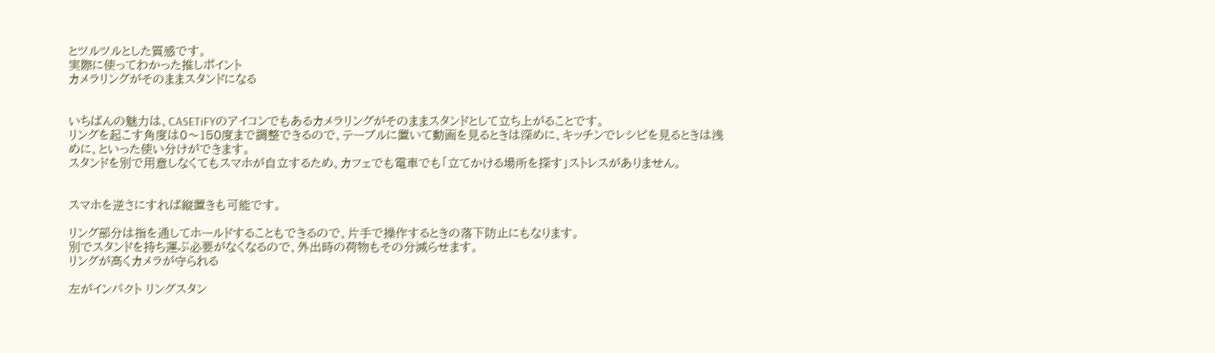とツルツルとした質感です。
実際に使ってわかった推しポイント
カメラリングがそのままスタンドになる


いちばんの魅力は、CASETiFYのアイコンでもあるカメラリングがそのままスタンドとして立ち上がることです。
リングを起こす角度は0〜150度まで調整できるので、テーブルに置いて動画を見るときは深めに、キッチンでレシピを見るときは浅めに、といった使い分けができます。
スタンドを別で用意しなくてもスマホが自立するため、カフェでも電車でも「立てかける場所を探す」ストレスがありません。


スマホを逆さにすれば縦置きも可能です。

リング部分は指を通してホールドすることもできるので、片手で操作するときの落下防止にもなります。
別でスタンドを持ち運ぶ必要がなくなるので、外出時の荷物もその分減らせます。
リングが高くカメラが守られる

左がインパクト リングスタン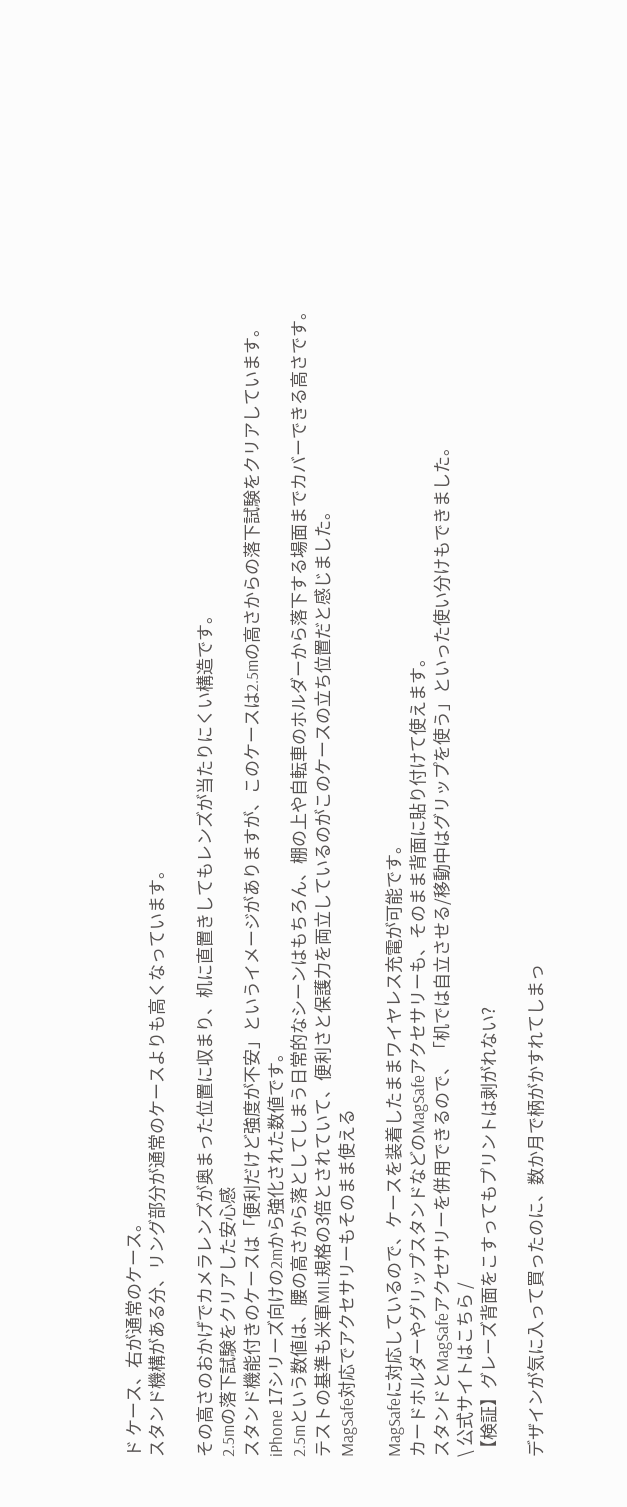ド ケース、右が通常のケース。
スタンド機構がある分、リング部分が通常のケースよりも高くなっています。

その高さのおかげでカメラレンズが奥まった位置に収まり、机に直置きしてもレンズが当たりにくい構造です。
2.5mの落下試験をクリアした安心感
スタンド機能付きのケースは「便利だけど強度が不安」というイメージがありますが、このケースは2.5mの高さからの落下試験をクリアしています。
iPhone 17シリーズ向けの2mから強化された数値です。
2.5mという数値は、腰の高さから落としてしまう日常的なシーンはもちろん、棚の上や自転車のホルダーから落下する場面までカバーできる高さです。テストの基準も米軍MIL規格の3倍とされていて、便利さと保護力を両立しているのがこのケースの立ち位置だと感じました。
MagSafe対応でアクセサリーもそのまま使える

MagSafeに対応しているので、ケースを装着したままワイヤレス充電が可能です。
カードホルダーやグリップスタンドなどのMagSafeアクセサリーも、そのまま背面に貼り付けて使えます。
スタンドとMagSafeアクセサリーを併用できるので、「机では自立させる/移動中はグリップを使う」といった使い分けもできました。
\ 公式サイトはこちら /
【検証】グレーズ背面をこすってもプリントは剥がれない?

デザインが気に入って買ったのに、数か月で柄がかすれてしまっ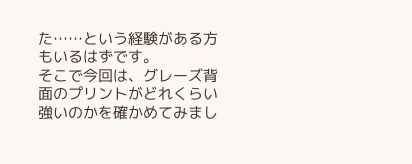た……という経験がある方もいるはずです。
そこで今回は、グレーズ背面のプリントがどれくらい強いのかを確かめてみまし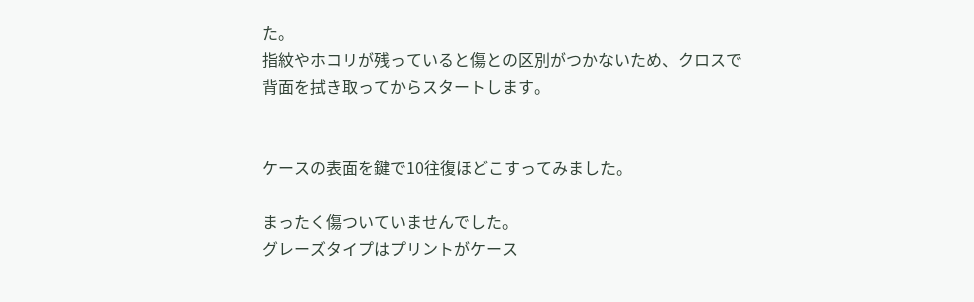た。
指紋やホコリが残っていると傷との区別がつかないため、クロスで背面を拭き取ってからスタートします。


ケースの表面を鍵で10往復ほどこすってみました。

まったく傷ついていませんでした。
グレーズタイプはプリントがケース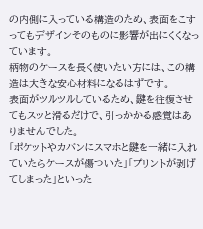の内側に入っている構造のため、表面をこすってもデザインそのものに影響が出にくくなっています。
柄物のケースを長く使いたい方には、この構造は大きな安心材料になるはずです。
表面がツルツルしているため、鍵を往復させてもスッと滑るだけで、引っかかる感覚はありませんでした。
「ポケットやカバンにスマホと鍵を一緒に入れていたらケースが傷ついた」「プリントが剥げてしまった」といった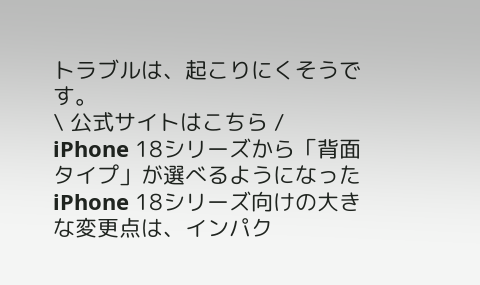トラブルは、起こりにくそうです。
\ 公式サイトはこちら /
iPhone 18シリーズから「背面タイプ」が選べるようになった
iPhone 18シリーズ向けの大きな変更点は、インパク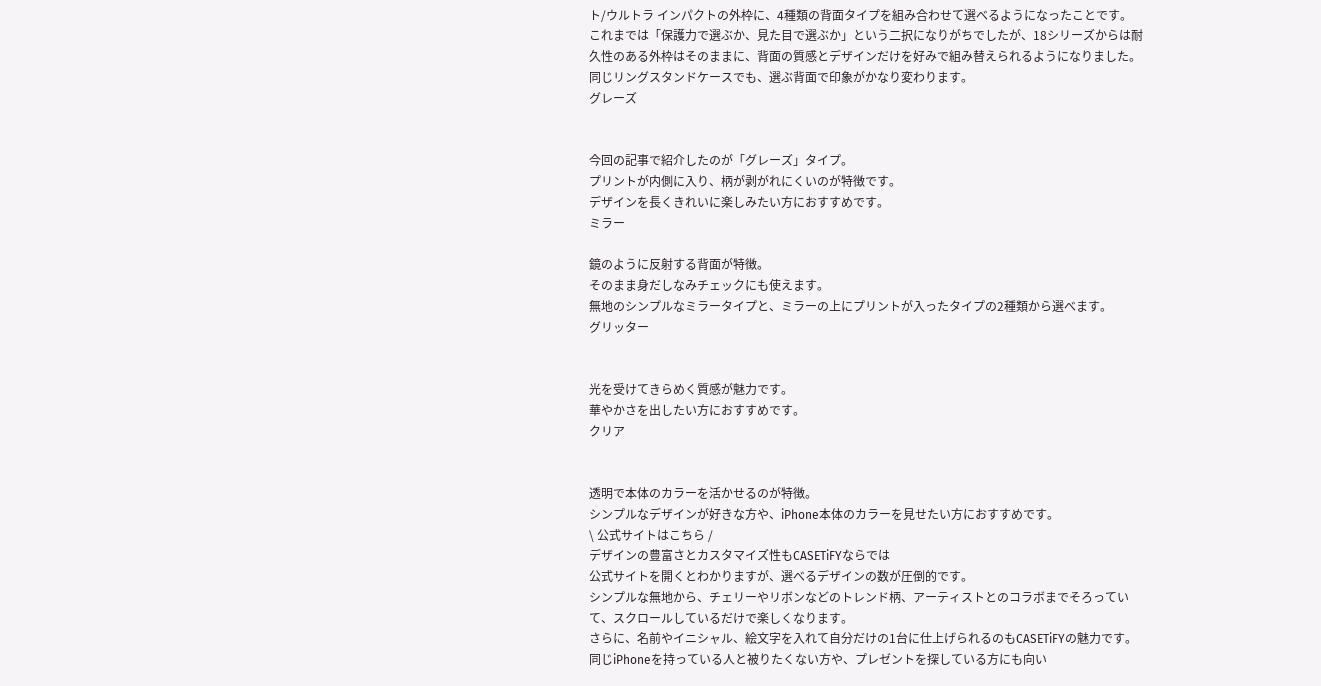ト/ウルトラ インパクトの外枠に、4種類の背面タイプを組み合わせて選べるようになったことです。
これまでは「保護力で選ぶか、見た目で選ぶか」という二択になりがちでしたが、18シリーズからは耐久性のある外枠はそのままに、背面の質感とデザインだけを好みで組み替えられるようになりました。
同じリングスタンドケースでも、選ぶ背面で印象がかなり変わります。
グレーズ


今回の記事で紹介したのが「グレーズ」タイプ。
プリントが内側に入り、柄が剥がれにくいのが特徴です。
デザインを長くきれいに楽しみたい方におすすめです。
ミラー

鏡のように反射する背面が特徴。
そのまま身だしなみチェックにも使えます。
無地のシンプルなミラータイプと、ミラーの上にプリントが入ったタイプの2種類から選べます。
グリッター


光を受けてきらめく質感が魅力です。
華やかさを出したい方におすすめです。
クリア


透明で本体のカラーを活かせるのが特徴。
シンプルなデザインが好きな方や、iPhone本体のカラーを見せたい方におすすめです。
\ 公式サイトはこちら /
デザインの豊富さとカスタマイズ性もCASETiFYならでは
公式サイトを開くとわかりますが、選べるデザインの数が圧倒的です。
シンプルな無地から、チェリーやリボンなどのトレンド柄、アーティストとのコラボまでそろっていて、スクロールしているだけで楽しくなります。
さらに、名前やイニシャル、絵文字を入れて自分だけの1台に仕上げられるのもCASETiFYの魅力です。
同じiPhoneを持っている人と被りたくない方や、プレゼントを探している方にも向い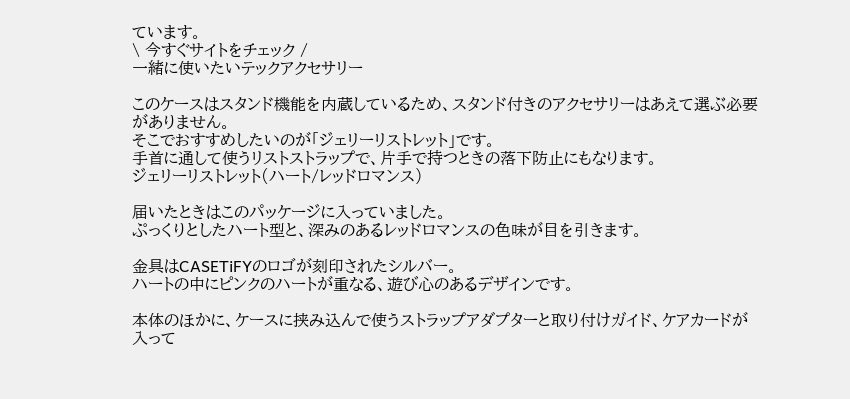ています。
\ 今すぐサイトをチェック /
一緒に使いたいテックアクセサリー

このケースはスタンド機能を内蔵しているため、スタンド付きのアクセサリーはあえて選ぶ必要がありません。
そこでおすすめしたいのが「ジェリーリストレット」です。
手首に通して使うリストストラップで、片手で持つときの落下防止にもなります。
ジェリーリストレット(ハート/レッドロマンス)

届いたときはこのパッケージに入っていました。
ぷっくりとしたハート型と、深みのあるレッドロマンスの色味が目を引きます。

金具はCASETiFYのロゴが刻印されたシルバー。
ハートの中にピンクのハートが重なる、遊び心のあるデザインです。

本体のほかに、ケースに挟み込んで使うストラップアダプターと取り付けガイド、ケアカードが入って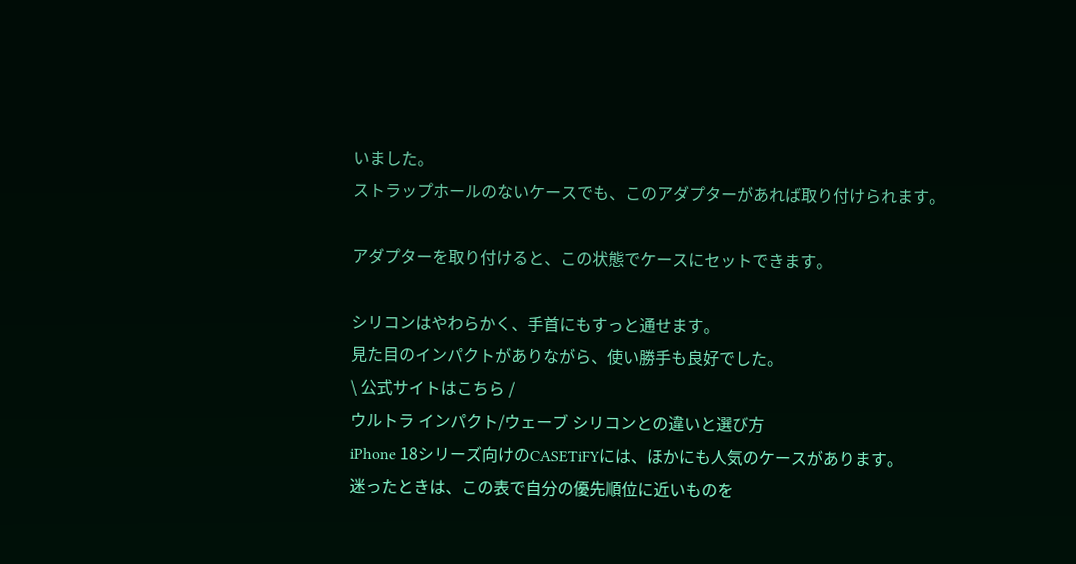いました。
ストラップホールのないケースでも、このアダプターがあれば取り付けられます。

アダプターを取り付けると、この状態でケースにセットできます。

シリコンはやわらかく、手首にもすっと通せます。
見た目のインパクトがありながら、使い勝手も良好でした。
\ 公式サイトはこちら /
ウルトラ インパクト/ウェーブ シリコンとの違いと選び方
iPhone 18シリーズ向けのCASETiFYには、ほかにも人気のケースがあります。
迷ったときは、この表で自分の優先順位に近いものを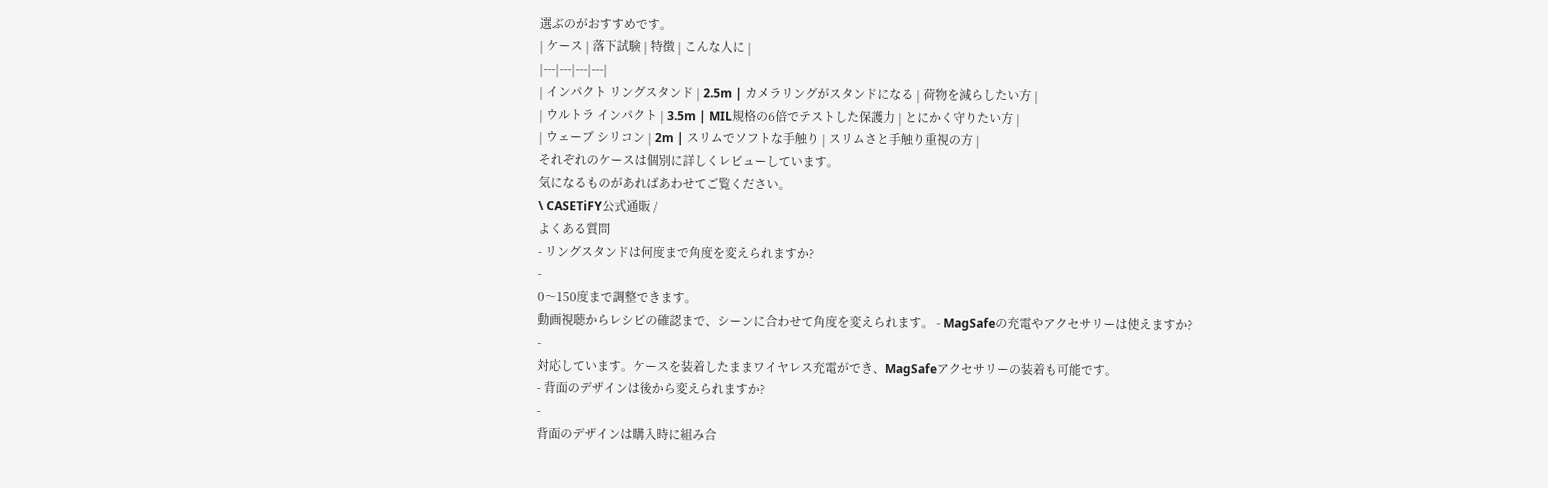選ぶのがおすすめです。
| ケース | 落下試験 | 特徴 | こんな人に |
|---|---|---|---|
| インパクト リングスタンド | 2.5m | カメラリングがスタンドになる | 荷物を減らしたい方 |
| ウルトラ インパクト | 3.5m | MIL規格の6倍でテストした保護力 | とにかく守りたい方 |
| ウェーブ シリコン | 2m | スリムでソフトな手触り | スリムさと手触り重視の方 |
それぞれのケースは個別に詳しくレビューしています。
気になるものがあればあわせてご覧ください。
\ CASETiFY公式通販 /
よくある質問
- リングスタンドは何度まで角度を変えられますか?
-
0〜150度まで調整できます。
動画視聴からレシピの確認まで、シーンに合わせて角度を変えられます。 - MagSafeの充電やアクセサリーは使えますか?
-
対応しています。ケースを装着したままワイヤレス充電ができ、MagSafeアクセサリーの装着も可能です。
- 背面のデザインは後から変えられますか?
-
背面のデザインは購入時に組み合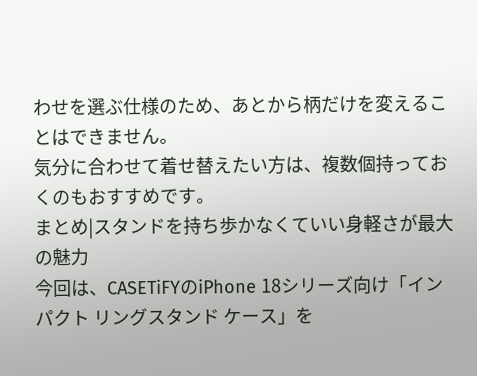わせを選ぶ仕様のため、あとから柄だけを変えることはできません。
気分に合わせて着せ替えたい方は、複数個持っておくのもおすすめです。
まとめ|スタンドを持ち歩かなくていい身軽さが最大の魅力
今回は、CASETiFYのiPhone 18シリーズ向け「インパクト リングスタンド ケース」を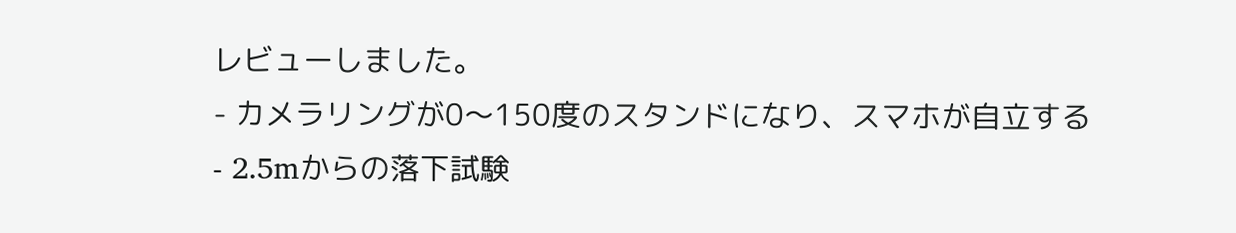レビューしました。
- カメラリングが0〜150度のスタンドになり、スマホが自立する
- 2.5mからの落下試験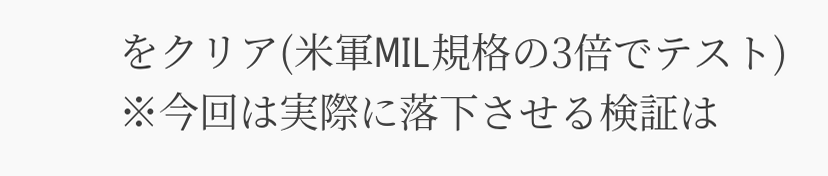をクリア(米軍MIL規格の3倍でテスト)
※今回は実際に落下させる検証は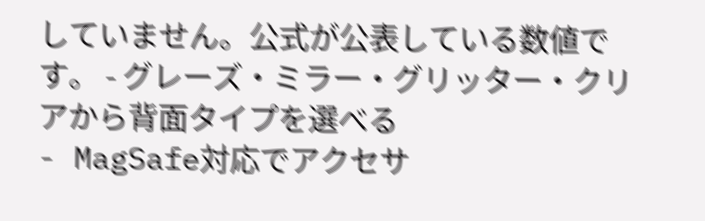していません。公式が公表している数値です。 - グレーズ・ミラー・グリッター・クリアから背面タイプを選べる
- MagSafe対応でアクセサ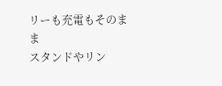リーも充電もそのまま
スタンドやリン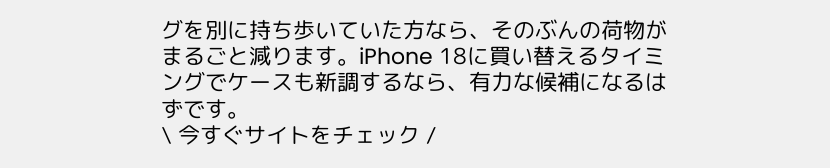グを別に持ち歩いていた方なら、そのぶんの荷物がまるごと減ります。iPhone 18に買い替えるタイミングでケースも新調するなら、有力な候補になるはずです。
\ 今すぐサイトをチェック /